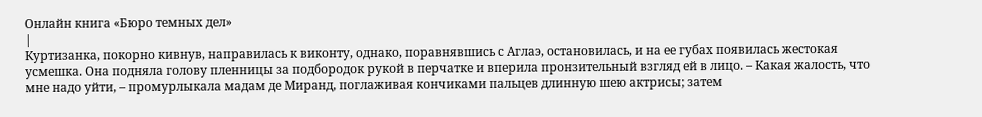Онлайн книга «Бюро темных дел»
|
Куртизанка, покорно кивнув, направилась к виконту, однако, поравнявшись с Аглаэ, остановилась, и на ее губах появилась жестокая усмешка. Она подняла голову пленницы за подбородок рукой в перчатке и вперила пронзительный взгляд ей в лицо. – Какая жалость, что мне надо уйти, – промурлыкала мадам де Миранд, поглаживая кончиками пальцев длинную шею актрисы; затем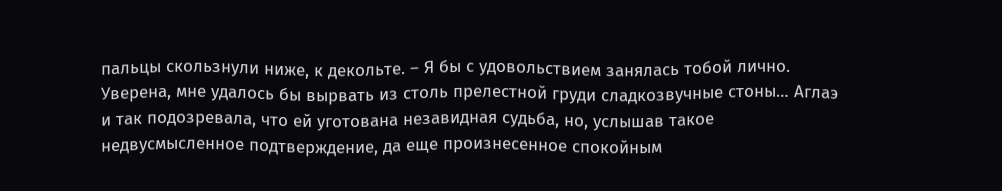пальцы скользнули ниже, к декольте. – Я бы с удовольствием занялась тобой лично. Уверена, мне удалось бы вырвать из столь прелестной груди сладкозвучные стоны… Аглаэ и так подозревала, что ей уготована незавидная судьба, но, услышав такое недвусмысленное подтверждение, да еще произнесенное спокойным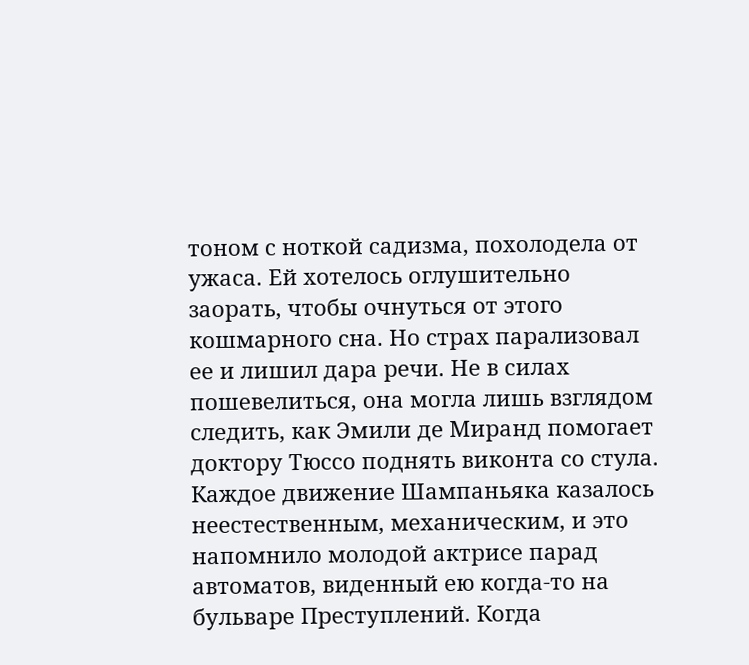тоном с ноткой садизма, похолодела от ужаса. Ей хотелось оглушительно заорать, чтобы очнуться от этого кошмарного сна. Но страх парализовал ее и лишил дара речи. Не в силах пошевелиться, она могла лишь взглядом следить, как Эмили де Миранд помогает доктору Тюссо поднять виконта со стула. Каждое движение Шампаньяка казалось неестественным, механическим, и это напомнило молодой актрисе парад автоматов, виденный ею когда-то на бульваре Преступлений. Когда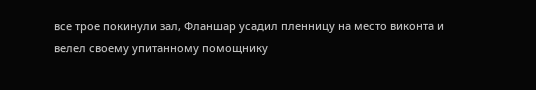все трое покинули зал, Фланшар усадил пленницу на место виконта и велел своему упитанному помощнику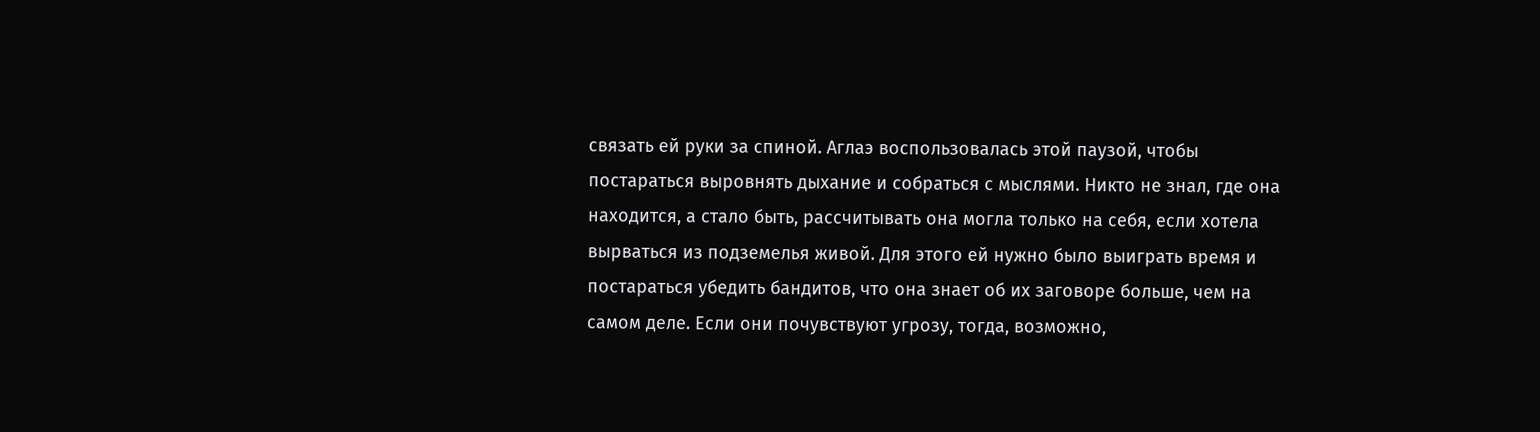связать ей руки за спиной. Аглаэ воспользовалась этой паузой, чтобы постараться выровнять дыхание и собраться с мыслями. Никто не знал, где она находится, а стало быть, рассчитывать она могла только на себя, если хотела вырваться из подземелья живой. Для этого ей нужно было выиграть время и постараться убедить бандитов, что она знает об их заговоре больше, чем на самом деле. Если они почувствуют угрозу, тогда, возможно,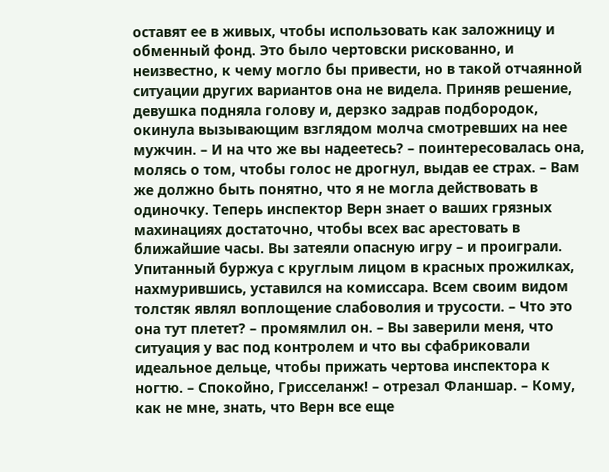оставят ее в живых, чтобы использовать как заложницу и обменный фонд. Это было чертовски рискованно, и неизвестно, к чему могло бы привести, но в такой отчаянной ситуации других вариантов она не видела. Приняв решение, девушка подняла голову и, дерзко задрав подбородок, окинула вызывающим взглядом молча смотревших на нее мужчин. – И на что же вы надеетесь? – поинтересовалась она, молясь о том, чтобы голос не дрогнул, выдав ее страх. – Вам же должно быть понятно, что я не могла действовать в одиночку. Теперь инспектор Верн знает о ваших грязных махинациях достаточно, чтобы всех вас арестовать в ближайшие часы. Вы затеяли опасную игру – и проиграли. Упитанный буржуа с круглым лицом в красных прожилках, нахмурившись, уставился на комиссара. Всем своим видом толстяк являл воплощение слабоволия и трусости. – Что это она тут плетет? – промямлил он. – Вы заверили меня, что ситуация у вас под контролем и что вы сфабриковали идеальное дельце, чтобы прижать чертова инспектора к ногтю. – Спокойно, Грисселанж! – отрезал Фланшар. – Кому, как не мне, знать, что Верн все еще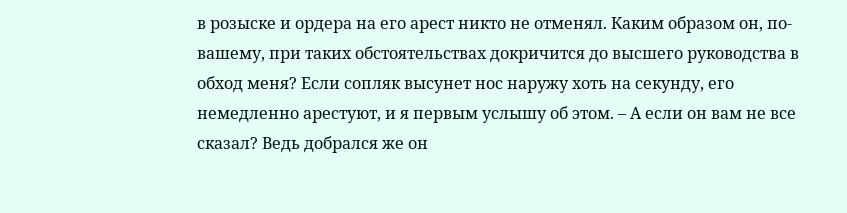в розыске и ордера на его арест никто не отменял. Каким образом он, по-вашему, при таких обстоятельствах докричится до высшего руководства в обход меня? Если сопляк высунет нос наружу хоть на секунду, его немедленно арестуют, и я первым услышу об этом. – А если он вам не все сказал? Ведь добрался же он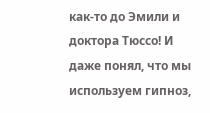как-то до Эмили и доктора Тюссо! И даже понял, что мы используем гипноз,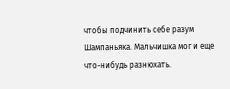чтобы подчинить себе разум Шампаньяка. Мальчишка мог и еще что-нибудь разнюхать.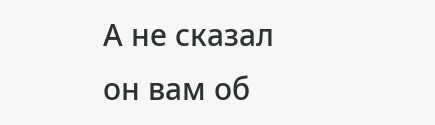А не сказал он вам об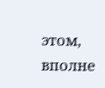этом, вполне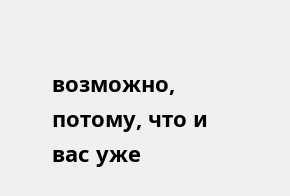возможно, потому, что и вас уже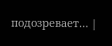подозревает… |